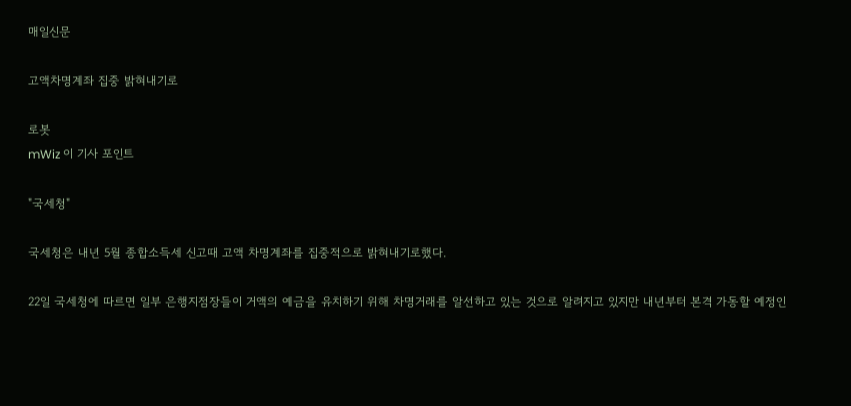매일신문

고액차명계좌 집중 밝혀내기로

로봇
mWiz 이 기사 포인트

"국세청"

국세청은 내년 5월 종합소득세 신고때 고액 차명계좌를 집중적으로 밝혀내기로했다.

22일 국세청에 따르면 일부 은행지점장들이 거액의 예금을 유치하기 위해 차명거래를 알선하고 있는 것으로 알려지고 있지만 내년부터 본격 가동할 예정인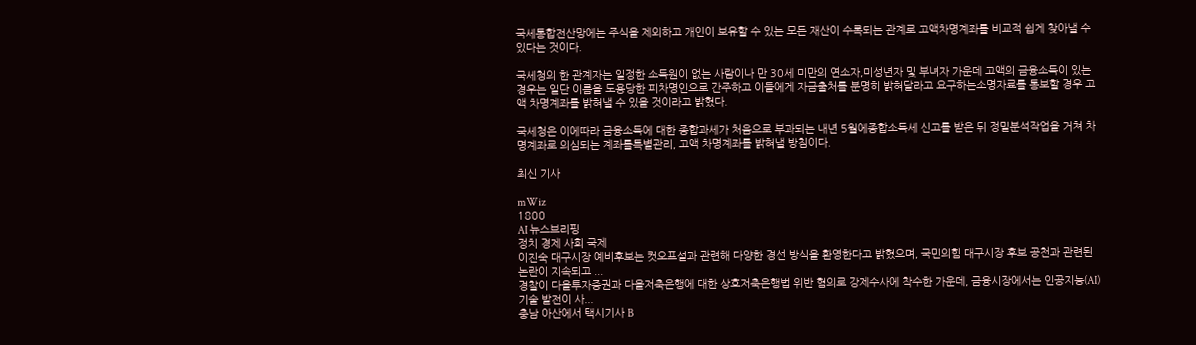국세통합전산망에는 주식을 제외하고 개인이 보유할 수 있는 모든 재산이 수록되는 관계로 고액차명계좌를 비교적 쉽게 찾아낼 수 있다는 것이다.

국세청의 한 관계자는 일정한 소득원이 없는 사람이나 만 30세 미만의 연소자,미성년자 및 부녀자 가운데 고액의 금융소득이 있는 경우는 일단 이름을 도용당한 피차명인으로 간주하고 이들에게 자금출처를 분명히 밝혀달라고 요구하는소명자료를 통보할 경우 고액 차명계좌를 밝혀낼 수 있을 것이라고 밝혔다.

국세청은 이에따라 금융소득에 대한 종합과세가 처음으로 부과되는 내년 5월에종합소득세 신고를 받은 뒤 정밀분석작업을 거쳐 차명계좌로 의심되는 계좌를특별관리, 고액 차명계좌를 밝혀낼 방침이다.

최신 기사

mWiz
1800
AI 뉴스브리핑
정치 경제 사회 국제
이진숙 대구시장 예비후보는 컷오프설과 관련해 다양한 경선 방식을 환영한다고 밝혔으며, 국민의힘 대구시장 후보 공천과 관련된 논란이 지속되고 ...
경찰이 다올투자증권과 다올저축은행에 대한 상호저축은행법 위반 혐의로 강제수사에 착수한 가운데, 금융시장에서는 인공지능(AI) 기술 발전이 사...
충남 아산에서 택시기사 B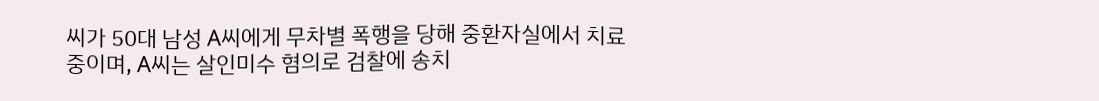씨가 50대 남성 A씨에게 무차별 폭행을 당해 중환자실에서 치료 중이며, A씨는 살인미수 혐의로 검찰에 송치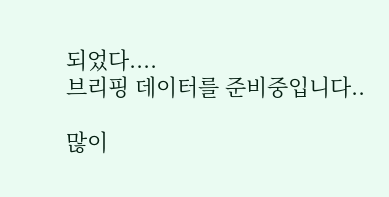되었다....
브리핑 데이터를 준비중입니다..

많이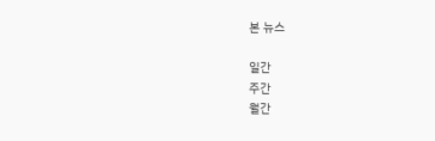본 뉴스

일간
주간
월간